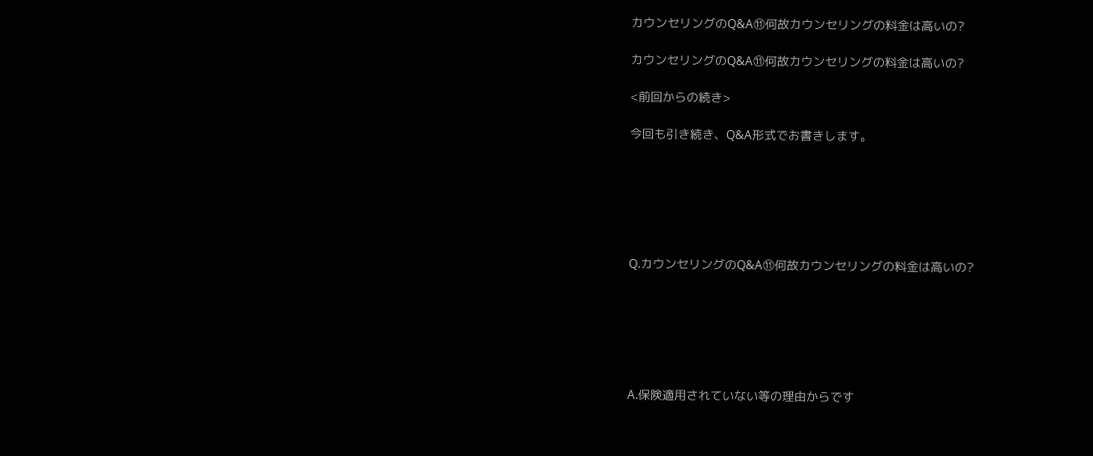カウンセリングのQ&A⑪何故カウンセリングの料金は高いの?

カウンセリングのQ&A⑪何故カウンセリングの料金は高いの?

<前回からの続き>

今回も引き続き、Q&A形式でお書きします。






Q.カウンセリングのQ&A⑪何故カウンセリングの料金は高いの?






A.保険適用されていない等の理由からです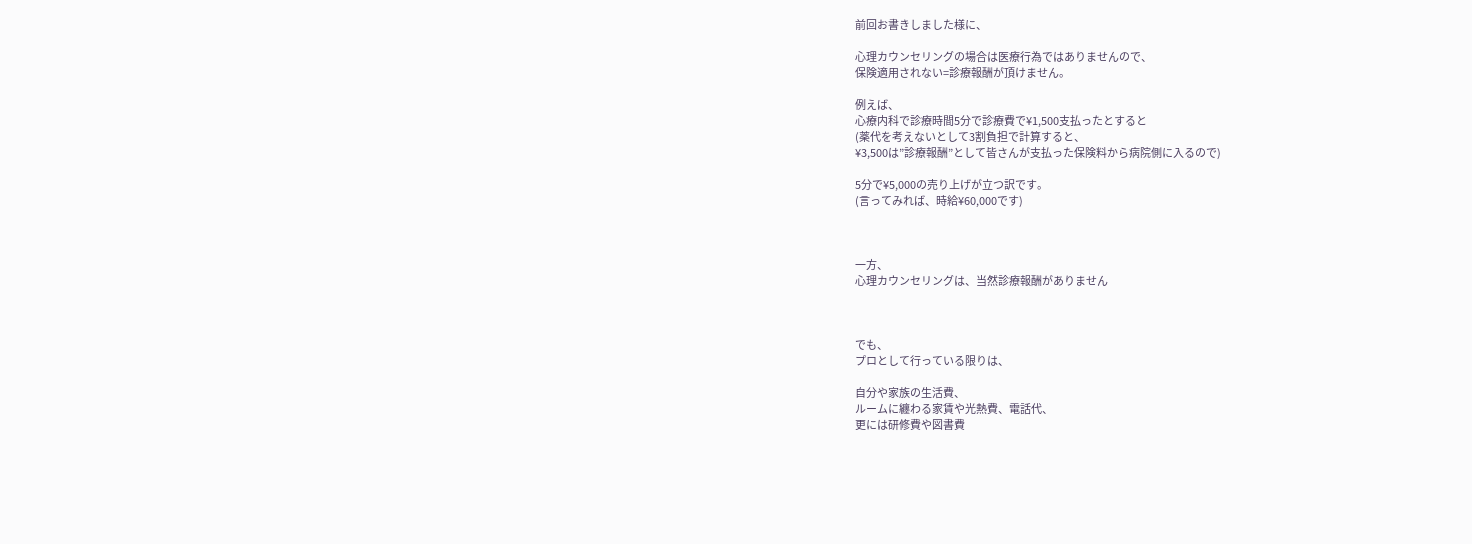前回お書きしました様に、

心理カウンセリングの場合は医療行為ではありませんので、
保険適用されない=診療報酬が頂けません。

例えば、
心療内科で診療時間5分で診療費で¥1,500支払ったとすると
(薬代を考えないとして3割負担で計算すると、
¥3,500は”診療報酬”として皆さんが支払った保険料から病院側に入るので)

5分で¥5,000の売り上げが立つ訳です。
(言ってみれば、時給¥60,000です)



一方、
心理カウンセリングは、当然診療報酬がありません



でも、
プロとして行っている限りは、

自分や家族の生活費、
ルームに纏わる家賃や光熱費、電話代、
更には研修費や図書費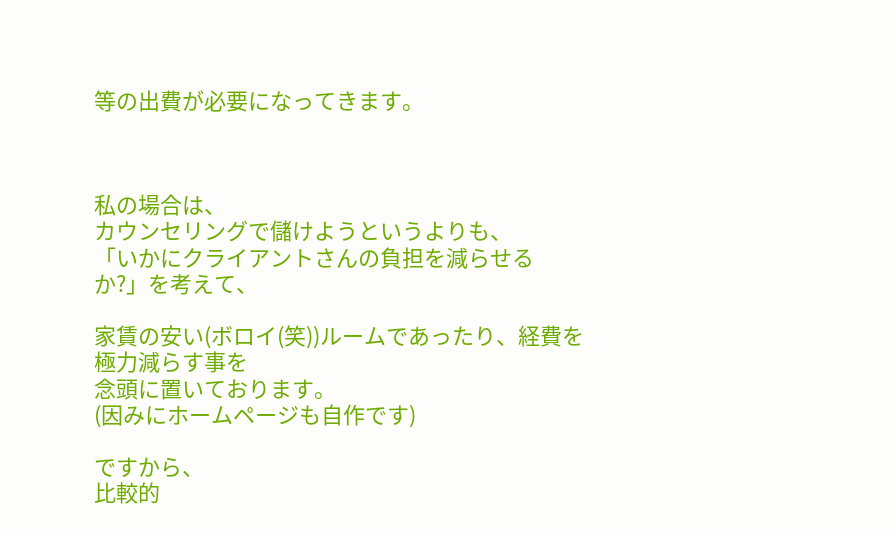等の出費が必要になってきます。



私の場合は、
カウンセリングで儲けようというよりも、
「いかにクライアントさんの負担を減らせるか?」を考えて、

家賃の安い(ボロイ(笑))ルームであったり、経費を極力減らす事を
念頭に置いております。
(因みにホームページも自作です)

ですから、
比較的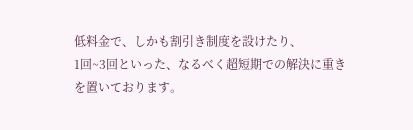低料金で、しかも割引き制度を設けたり、
1回~3回といった、なるべく超短期での解決に重きを置いております。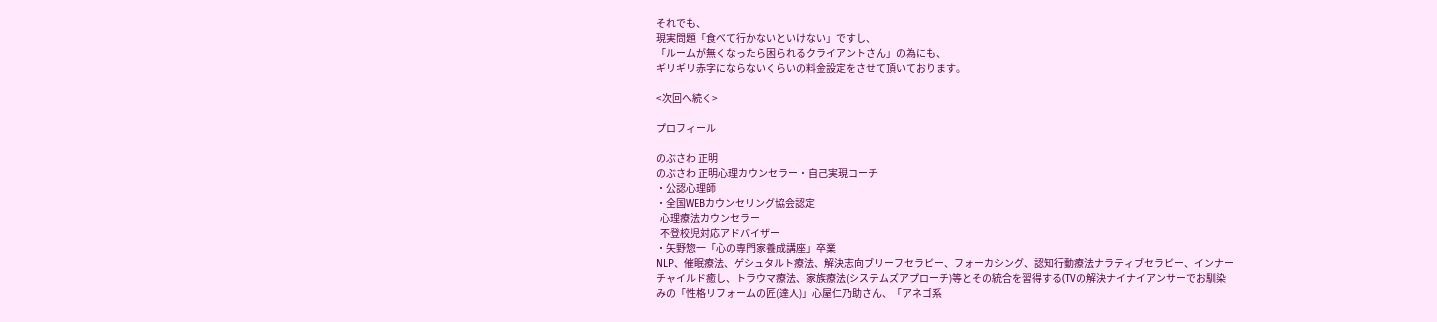それでも、
現実問題「食べて行かないといけない」ですし、
「ルームが無くなったら困られるクライアントさん」の為にも、
ギリギリ赤字にならないくらいの料金設定をさせて頂いております。

<次回へ続く>

プロフィール

のぶさわ 正明
のぶさわ 正明心理カウンセラー・自己実現コーチ
・公認心理師
・全国WEBカウンセリング協会認定
  心理療法カウンセラー
  不登校児対応アドバイザー
・矢野惣一「心の専門家養成講座」卒業
NLP、催眠療法、ゲシュタルト療法、解決志向ブリーフセラピー、フォーカシング、認知行動療法ナラティブセラピー、インナーチャイルド癒し、トラウマ療法、家族療法(システムズアプローチ)等とその統合を習得する(TVの解決ナイナイアンサーでお馴染みの「性格リフォームの匠(達人)」心屋仁乃助さん、「アネゴ系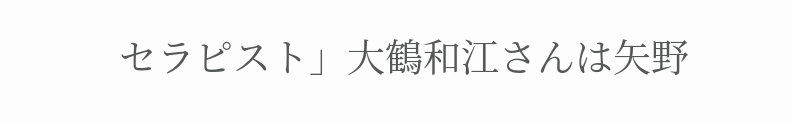セラピスト」大鶴和江さんは矢野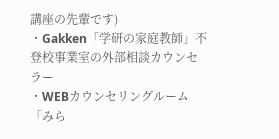講座の先輩です)
・Gakken「学研の家庭教師」不登校事業室の外部相談カウンセラー
・WEBカウンセリングルーム「みら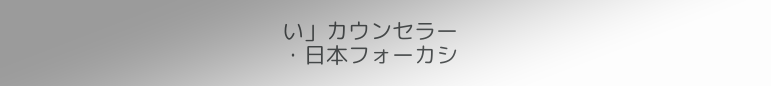い」カウンセラー
・日本フォーカシ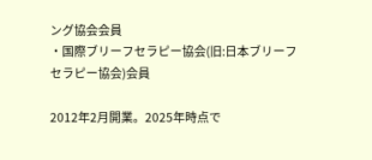ング協会会員
・国際ブリーフセラピー協会(旧:日本ブリーフセラピー協会)会員

2012年2月開業。2025年時点で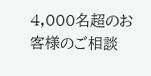4,000名超のお客様のご相談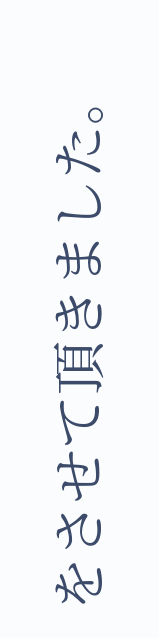をさせて頂きました。